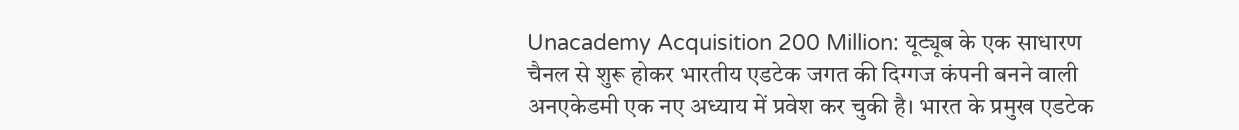Unacademy Acquisition 200 Million: यूट्यूब के एक साधारण चैनल से शुरू होकर भारतीय एडटेक जगत की दिग्गज कंपनी बनने वाली अनएकेडमी एक नए अध्याय में प्रवेश कर चुकी है। भारत के प्रमुख एडटेक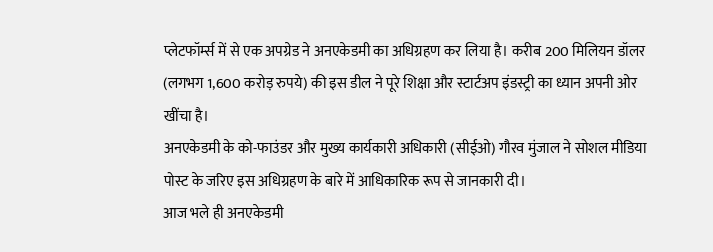प्लेटफॉर्म्स में से एक अपग्रेड ने अनएकेडमी का अधिग्रहण कर लिया है। करीब 200 मिलियन डॉलर (लगभग 1,600 करोड़ रुपये) की इस डील ने पूरे शिक्षा और स्टार्टअप इंडस्ट्री का ध्यान अपनी ओर खींचा है।
अनएकेडमी के को-फाउंडर और मुख्य कार्यकारी अधिकारी (सीईओ) गौरव मुंजाल ने सोशल मीडिया पोस्ट के जरिए इस अधिग्रहण के बारे में आधिकारिक रूप से जानकारी दी।
आज भले ही अनएकेडमी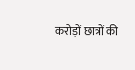करोड़ों छात्रों की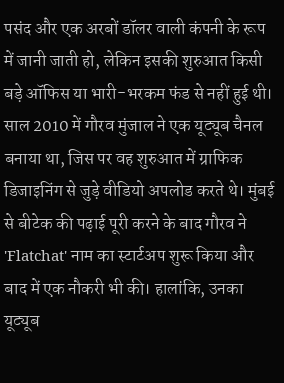पसंद और एक अरबों डॉलर वाली कंपनी के रूप में जानी जाती हो, लेकिन इसकी शुरुआत किसी बड़े ऑफिस या भारी-भरकम फंड से नहीं हुई थी। साल 2010 में गौरव मुंजाल ने एक यूट्यूब चैनल बनाया था, जिस पर वह शुरुआत में ग्राफिक डिजाइनिंग से जुड़े वीडियो अपलोड करते थे। मुंबई से बीटेक की पढ़ाई पूरी करने के बाद गौरव ने 'Flatchat' नाम का स्टार्टअप शुरू किया और बाद में एक नौकरी भी की। हालांकि, उनका यूट्यूब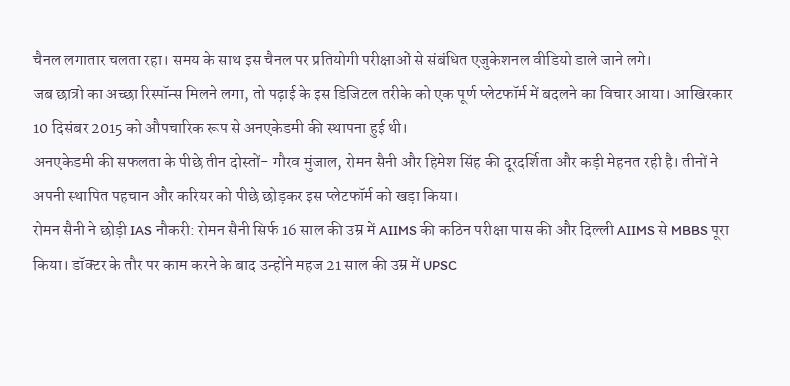चैनल लगातार चलता रहा। समय के साथ इस चैनल पर प्रतियोगी परीक्षाओं से संबंधित एजुकेशनल वीडियो डाले जाने लगे।
जब छात्रो का अच्छा रिस्पॉन्स मिलने लगा, तो पढ़ाई के इस डिजिटल तरीके को एक पूर्ण प्लेटफॉर्म में बदलने का विचार आया। आखिरकार 10 दिसंबर 2015 को औपचारिक रूप से अनएकेडमी की स्थापना हुई थी।
अनएकेडमी की सफलता के पीछे तीन दोस्तों- गौरव मुंजाल, रोमन सैनी और हिमेश सिंह की दूरदर्शिता और कड़ी मेहनत रही है। तीनों ने अपनी स्थापित पहचान और करियर को पीछे छोड़कर इस प्लेटफॉर्म को खड़ा किया।
रोमन सैनी ने छोड़ी IAS नौकरी: रोमन सैनी सिर्फ 16 साल की उम्र में AIIMS की कठिन परीक्षा पास की और दिल्ली AIIMS से MBBS पूरा किया। डॉक्टर के तौर पर काम करने के बाद उन्होंने महज 21 साल की उम्र में UPSC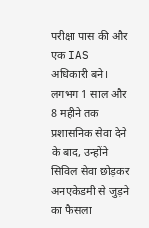परीक्षा पास की और एक IAS अधिकारी बने। लगभग 1 साल और 8 महीने तक प्रशासनिक सेवा देने के बाद, उन्होंने सिविल सेवा छोड़कर अनएकेडमी से जुड़ने का फैसला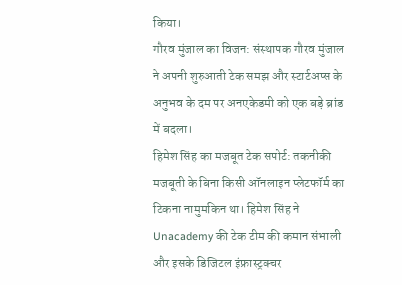किया।
गौरव मुंजाल का विजन: संस्थापक गौरव मुंजाल ने अपनी शुरुआती टेक समझ और स्टार्टअप्स के अनुभव के दम पर अनएकेडमी को एक बड़े ब्रांड में बदला।
हिमेश सिंह का मजबूत टेक सपोर्ट: तकनीकी मजबूती के बिना किसी ऑनलाइन प्लेटफॉर्म का टिकना नामुमकिन था। हिमेश सिंह ने Unacademy की टेक टीम की कमान संभाली और इसके डिजिटल इंफ्रास्ट्रक्चर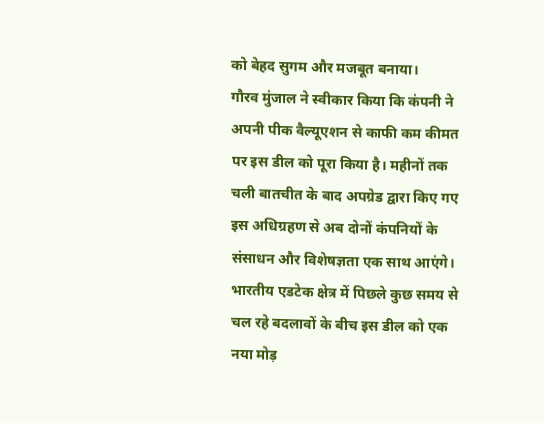को बेहद सुगम और मजबूत बनाया।
गौरव मुंजाल ने स्वीकार किया कि कंपनी ने अपनी पीक वैल्यूएशन से काफी कम कीमत पर इस डील को पूरा किया है। महीनों तक चली बातचीत के बाद अपग्रेड द्वारा किए गए इस अधिग्रहण से अब दोनों कंपनियों के संसाधन और विशेषज्ञता एक साथ आएंगे। भारतीय एडटेक क्षेत्र में पिछले कुछ समय से चल रहे बदलावों के बीच इस डील को एक नया मोड़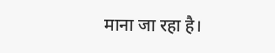माना जा रहा है।